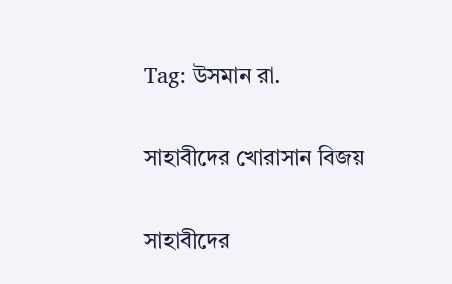Tag: উসমান রা.

সাহাবীদের খোরাসান বিজয়

সাহাবীদের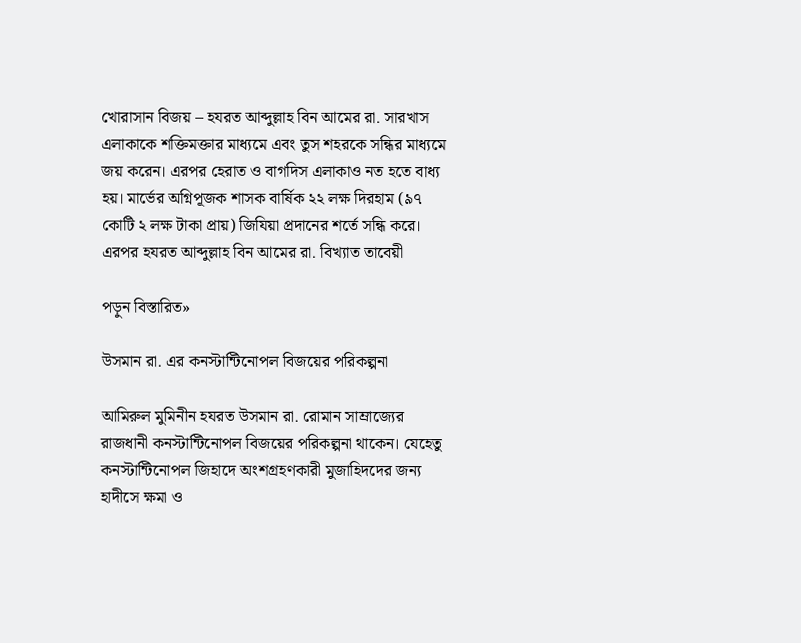খোরাসান বিজয় – হযরত আব্দুল্লাহ বিন আমের রা. সারখাস এলাকাকে শক্তিমক্তার মাধ্যমে এবং তুস শহরকে সন্ধির মাধ্যমে জয় করেন। এরপর হেরাত ও বাগদিস এলাকাও নত হতে বাধ্য হয়। মার্ভের অগ্নিপূজক শাসক বার্ষিক ২২ লক্ষ দিরহাম (৯৭ কোটি ২ লক্ষ টাকা প্রায়) জিযিয়া প্রদানের শর্তে সন্ধি করে। এরপর হযরত আব্দুল্লাহ বিন আমের রা. বিখ্যাত তাবেয়ী

পড়ুন বিস্তারিত»

উসমান রা. এর কনস্টান্টিনোপল বিজয়ের পরিকল্পনা

আমিরুল মুমিনীন হযরত উসমান রা. রোমান সাম্রাজ্যের রাজধানী কনস্টান্টিনোপল বিজয়ের পরিকল্পনা থাকেন। যেহেতু কনস্টান্টিনোপল জিহাদে অংশগ্রহণকারী মুজাহিদদের জন্য হাদীসে ক্ষমা ও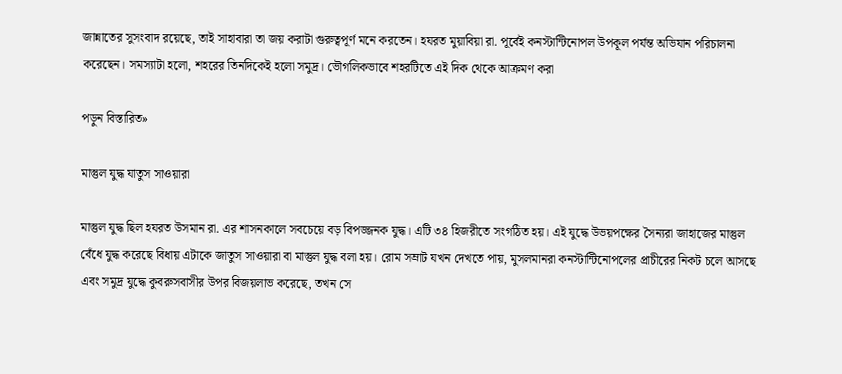জান্নাতের সুসংবাদ রয়েছে, তাই সাহাবারা তা জয় করাটা গুরুত্বপূর্ণ মনে করতেন। হযরত মুয়াবিয়া রা. পূর্বেই কনস্টান্টিনোপল উপকূল পর্যন্ত অভিযান পরিচালনা করেছেন। সমস্যাটা হলো, শহরের তিনদিকেই হলো সমুদ্র। ভৌগলিকভাবে শহরটিতে এই দিক থেকে আক্রমণ করা

পড়ুন বিস্তারিত»

মাস্তুল যুদ্ধ যাতুস সাওয়ারা

মাস্তুল যুদ্ধ ছিল হযরত উসমান রা. এর শাসনকালে সবচেয়ে বড় বিপজ্জনক যুদ্ধ। এটি ৩৪ হিজরীতে সংগঠিত হয়। এই যুদ্ধে উভয়পক্ষের সৈন্যরা জাহাজের মাস্তুল বেঁধে যুদ্ধ করেছে বিধায় এটাকে জাতুস সাওয়ারা বা মাস্তুল যুদ্ধ বলা হয়। রোম সম্রাট যখন দেখতে পায়, মুসলমানরা কনস্টান্টিনোপলের প্রাচীরের নিকট চলে আসছে এবং সমুদ্র যুদ্ধে কুবরুসবাসীর উপর বিজয়লাভ করেছে, তখন সে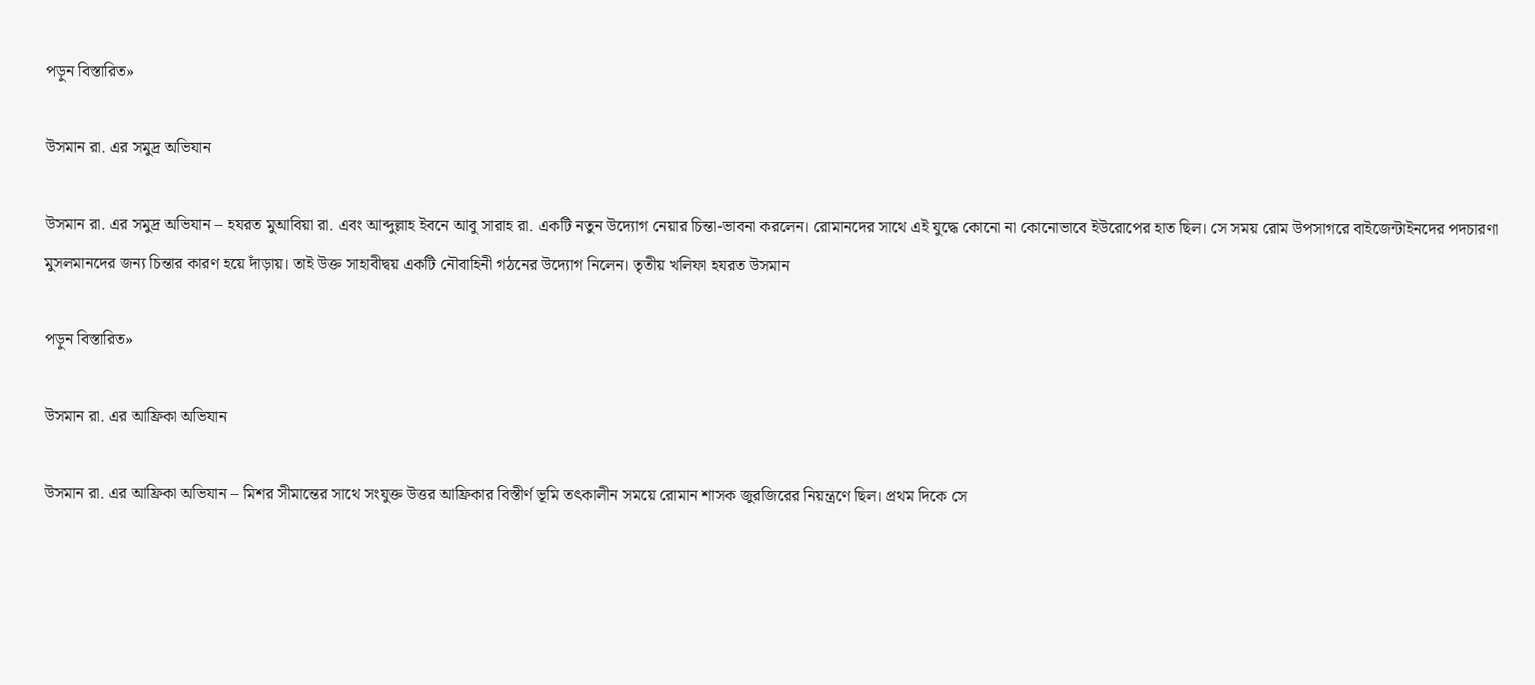পড়ুন বিস্তারিত»

উসমান রা. এর সমুদ্র অভিযান

উসমান রা. এর সমুদ্র অভিযান – হযরত মুআবিয়া রা. এবং আব্দুল্লাহ ইবনে আবু সারাহ রা. একটি নতুন উদ্যোগ নেয়ার চিন্তা-ভাবনা করলেন। রোমানদের সাথে এই যুদ্ধে কোনো না কোনোভাবে ইউরোপের হাত ছিল। সে সময় রোম উপসাগরে বাইজেন্টাইনদের পদচারণা মুসলমানদের জন্য চিন্তার কারণ হয়ে দাঁড়ায়। তাই উক্ত সাহাবীদ্বয় একটি নৌবাহিনী গঠনের উদ্যোগ নিলেন। তৃতীয় খলিফা হযরত উসমান

পড়ুন বিস্তারিত»

উসমান রা. এর আফ্রিকা অভিযান

উসমান রা. এর আফ্রিকা অভিযান – মিশর সীমান্তের সাথে সংযুক্ত উত্তর আফ্রিকার বিস্তীর্ণ ভূমি তৎকালীন সময়ে রোমান শাসক জুরজিরের নিয়ন্ত্রণে ছিল। প্রথম দিকে সে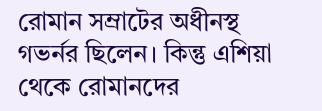রোমান সম্রাটের অধীনস্থ গভর্নর ছিলেন। কিন্তু এশিয়া থেকে রোমানদের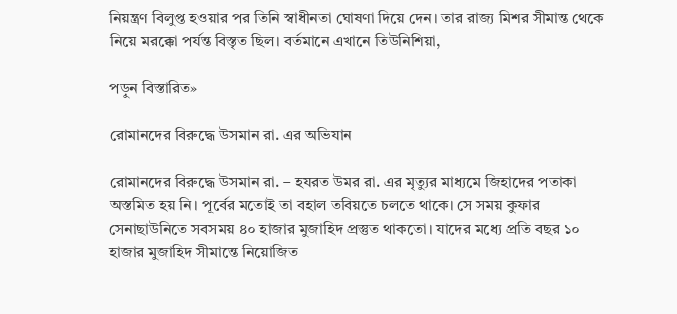নিয়ন্ত্রণ বিলুপ্ত হওয়ার পর তিনি স্বাধীনতা ঘোষণা দিয়ে দেন। তার রাজ্য মিশর সীমান্ত থেকে নিয়ে মরক্কো পর্যন্ত বিস্তৃত ছিল। বর্তমানে এখানে তিউনিশিয়া,

পড়ুন বিস্তারিত»

রোমানদের বিরুদ্ধে উসমান রা. এর অভিযান

রোমানদের বিরুদ্ধে উসমান রা. – হযরত উমর রা. এর মৃত্যুর মাধ্যমে জিহাদের পতাকা অস্তমিত হয় নি। পূর্বের মতোই তা বহাল তবিয়তে চলতে থাকে। সে সময় কুফার সেনাছাউনিতে সবসময় ৪০ হাজার মুজাহিদ প্রস্তুত থাকতো। যাদের মধ্যে প্রতি বছর ১০ হাজার মুজাহিদ সীমান্তে নিয়োজিত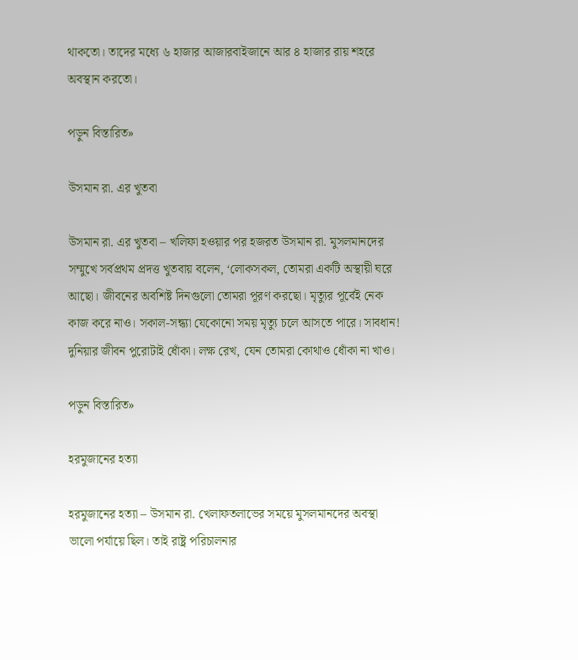থাকতো। তাদের মধ্যে ৬ হাজার আজারবাইজানে আর ৪ হাজার রায় শহরে অবস্থান করতো।

পড়ুন বিস্তারিত»

উসমান রা. এর খুতবা

উসমান রা. এর খুতবা – খলিফা হওয়ার পর হজরত উসমান রা. মুসলমানদের সম্মুখে সর্বপ্রথম প্রদত্ত খুতবায় বলেন, ‘লোকসকল, তোমরা একটি অস্থায়ী ঘরে আছো। জীবনের অবশিষ্ট দিনগুলো তোমরা পূরণ করছো। মৃত্যুর পূর্বেই নেক কাজ করে নাও। সকাল-সন্ধ্যা যেকোনো সময় মৃত্যু চলে আসতে পারে। সাবধান! দুনিয়ার জীবন পুরোটাই ধোঁকা। লক্ষ রেখ, যেন তোমরা কোথাও ধোঁকা না খাও।

পড়ুন বিস্তারিত»

হরমুজানের হত্যা

হরমুজানের হত্যা – উসমান রা. খেলাফতলাভের সময়ে মুসলমানদের অবস্থা ভালো পর্যায়ে ছিল। তাই রাষ্ট্র পরিচালনার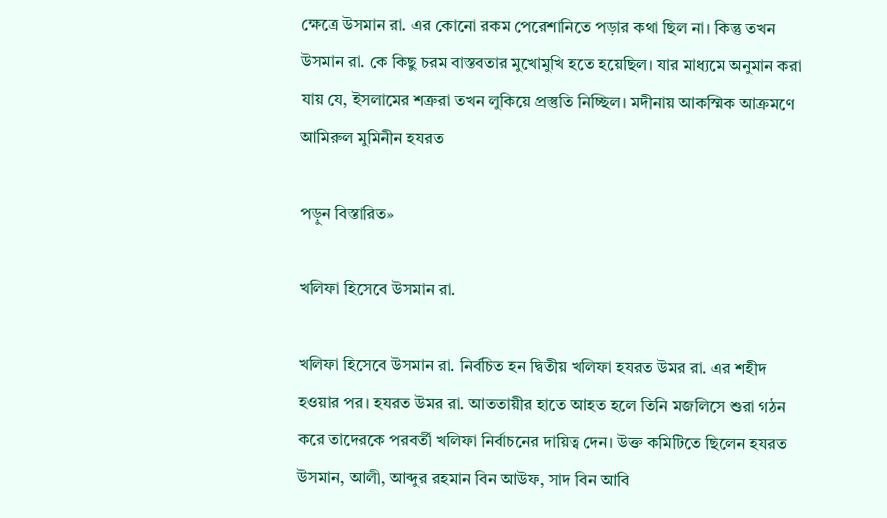ক্ষেত্রে উসমান রা. এর কোনো রকম পেরেশানিতে পড়ার কথা ছিল না। কিন্তু তখন উসমান রা. কে কিছু চরম বাস্তবতার মুখোমুখি হতে হয়েছিল। যার মাধ্যমে অনুমান করা যায় যে, ইসলামের শত্রুরা তখন লুকিয়ে প্রস্তুতি নিচ্ছিল। মদীনায় আকস্মিক আক্রমণে আমিরুল মুমিনীন হযরত

পড়ুন বিস্তারিত»

খলিফা হিসেবে উসমান রা.

খলিফা হিসেবে উসমান রা. নির্বচিত হন দ্বিতীয় খলিফা হযরত উমর রা. এর শহীদ হওয়ার পর। হযরত উমর রা. আততায়ীর হাতে আহত হলে তিনি মজলিসে শুরা গঠন করে তাদেরকে পরবর্তী খলিফা নির্বাচনের দায়িত্ব দেন। উক্ত কমিটিতে ছিলেন হযরত উসমান, আলী, আব্দুর রহমান বিন আউফ, সাদ বিন আবি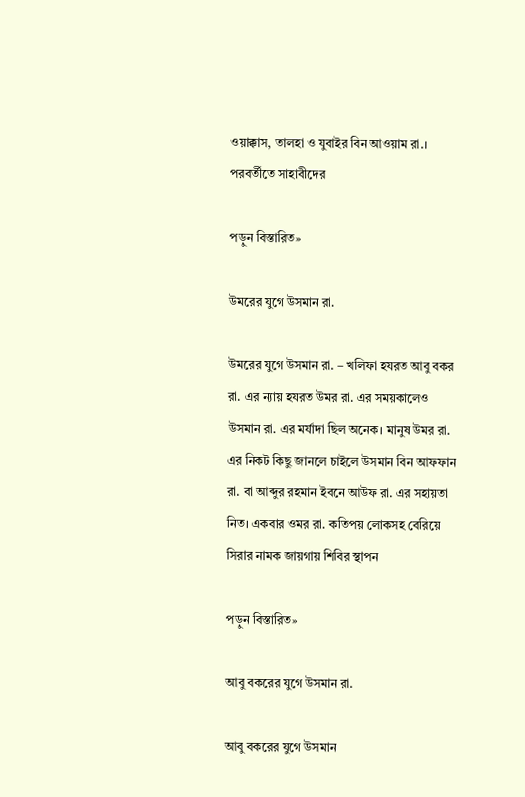ওয়াক্কাস, তালহা ও যুবাইর বিন আওয়াম রা.। পরবর্তীতে সাহাবীদের

পড়ুন বিস্তারিত»

উমরের যুগে উসমান রা.

উমরের যুগে উসমান রা. – খলিফা হযরত আবু বকর রা. এর ন্যায় হযরত উমর রা. এর সময়কালেও উসমান রা. এর মর্যাদা ছিল অনেক। মানুষ উমর রা. এর নিকট কিছু জানলে চাইলে উসমান বিন আফফান রা. বা আব্দুর রহমান ইবনে আউফ রা. এর সহায়তা নিত। একবার ওমর রা. কতিপয় লোকসহ বেরিয়ে সিরার নামক জায়গায় শিবির স্থাপন

পড়ুন বিস্তারিত»

আবু বকরের যুগে উসমান রা.

আবু বকরের যুগে উসমান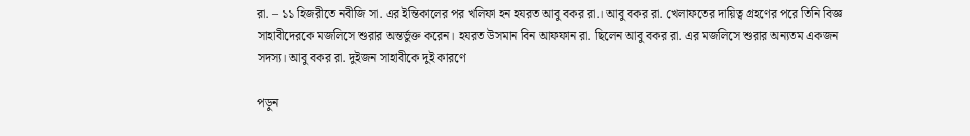রা. – ১১ হিজরীতে নবীজি সা. এর ইন্তিকালের পর খলিফা হন হযরত আবু বকর রা.। আবু বকর রা. খেলাফতের দায়িত্ব গ্রহণের পরে তিনি বিজ্ঞ সাহাবীদেরকে মজলিসে শুরার অন্তর্ভুক্ত করেন। হযরত উসমান বিন আফফান রা. ছিলেন আবু বকর রা. এর মজলিসে শুরার অন্যতম একজন সদস্য। আবু বকর রা. দুইজন সাহাবীকে দুই কারণে

পড়ুন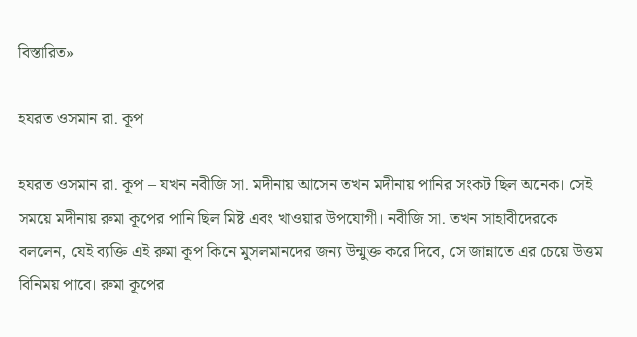বিস্তারিত»

হযরত ওসমান রা. কূপ

হযরত ওসমান রা. কূপ – যখন নবীজি সা. মদীনায় আসেন তখন মদীনায় পানির সংকট ছিল অনেক। সেই সময়ে মদীনায় রুমা কূপের পানি ছিল মিষ্ট এবং খাওয়ার উপযোগী। নবীজি সা. তখন সাহাবীদেরকে বললেন, যেই ব্যক্তি এই রুমা কূপ কিনে মুসলমানদের জন্য উন্মুক্ত করে দিবে, সে জান্নাতে এর চেয়ে উত্তম বিনিময় পাবে। রুমা কূপের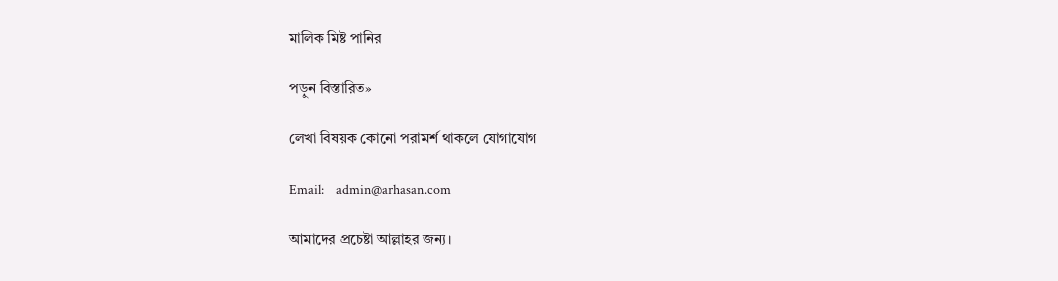মালিক মিষ্ট পানির

পড়ুন বিস্তারিত»

লেখা বিষয়ক কোনো পরামর্শ থাকলে যোগাযোগ

Email:    admin@arhasan.com

আমাদের প্রচেষ্টা আল্লাহর জন্য।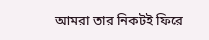আমরা তার নিকটই ফিরে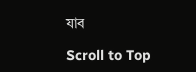যাব

Scroll to Top